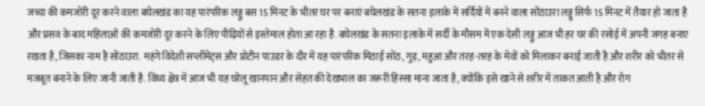जच्चा की कमजोरी दूर करने वाला बघेलखंड का यह पारंपरिक लड्डू बस 15 मिनट के भीतर घर पर बनाएं बघेलखंड के सतना इलाके में सर्दियों में बनने वाला सोंठाउरा लड्डू सिर्फ 15 मिनट में तैयार हो जाता है और प्रसव के बाद महिलाओं की कमजोरी दूर करने के लिए पीढ़ियों से इस्तेमाल होता आ रहा है. बघेलखंड के सतना इलाके में सर्दी के मौसम में एक देसी लड्डू आज भी हर घर की रसोई में अपनी जगह बनाए रखता है, जिसका नाम है सोंठाउरा. महंगे विदेशी सप्लीमेंट्स और प्रोटीन पाउडर के दौर में यह पारंपरिक मिठाई सोंठ, गुड़, महुआ और तरह-तरह के मेवों को मिलाकर बनाई जाती है और शरीर को भीतर से मजबूत बनाने के लिए जानी जाती है. विंध्य क्षेत्र में आज भी यह घरेलू खानपान और सेहत की देखभाल का जरूरी हिस्सा माना जाता है, क्योंकि इसे खाने से शरीर में ताकत आती है और रोग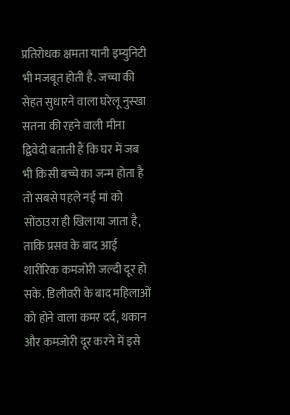प्रतिरोधक क्षमता यानी इम्युनिटी भी मजबूत होती है. जच्चा की सेहत सुधारने वाला घरेलू नुस्खा सतना की रहने वाली मीना द्विवेदी बताती हैं कि घर में जब भी किसी बच्चे का जन्म होता है तो सबसे पहले नई मां को सोंठाउरा ही खिलाया जाता है, ताकि प्रसव के बाद आई शारीरिक कमजोरी जल्दी दूर हो सके. डिलीवरी के बाद महिलाओं को होने वाला कमर दर्द, थकान और कमजोरी दूर करने में इसे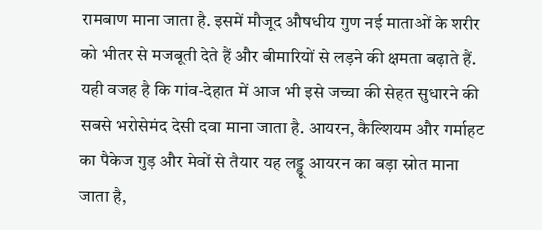रामबाण माना जाता है. इसमें मौजूद औषधीय गुण नई माताओं के शरीर को भीतर से मजबूती देते हैं और बीमारियों से लड़ने की क्षमता बढ़ाते हैं. यही वजह है कि गांव-देहात में आज भी इसे जच्चा की सेहत सुधारने की सबसे भरोसेमंद देसी दवा माना जाता है. आयरन, कैल्शियम और गर्माहट का पैकेज गुड़ और मेवों से तैयार यह लड्डू आयरन का बड़ा स्रोत माना जाता है,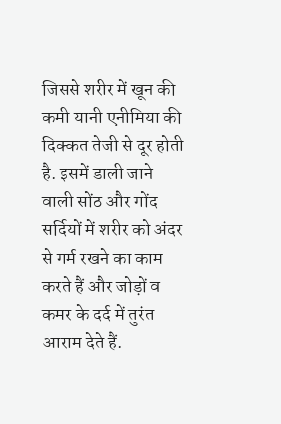जिससे शरीर में खून की कमी यानी एनीमिया की दिक्कत तेजी से दूर होती है. इसमें डाली जाने वाली सोंठ और गोंद सर्दियों में शरीर को अंदर से गर्म रखने का काम करते हैं और जोड़ों व कमर के दर्द में तुरंत आराम देते हैं.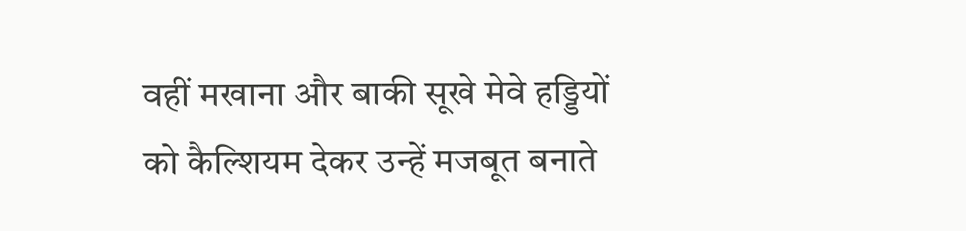वहीं मखाना और बाकी सूखे मेवे हड्डियों को कैल्शियम देकर उन्हें मजबूत बनाते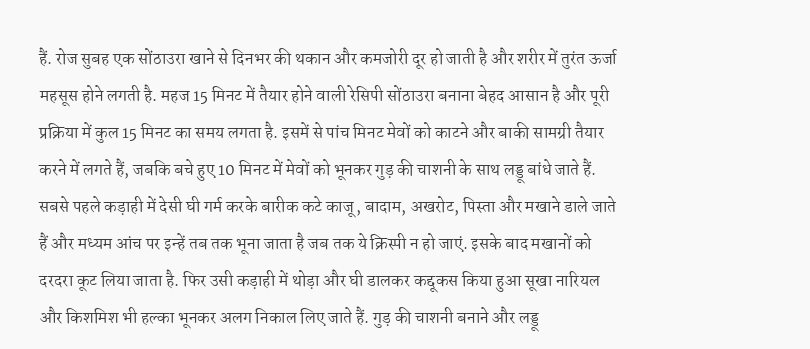हैं. रोज सुबह एक सोंठाउरा खाने से दिनभर की थकान और कमजोरी दूर हो जाती है और शरीर में तुरंत ऊर्जा महसूस होने लगती है. महज 15 मिनट में तैयार होने वाली रेसिपी सोंठाउरा बनाना बेहद आसान है और पूरी प्रक्रिया में कुल 15 मिनट का समय लगता है. इसमें से पांच मिनट मेवों को काटने और बाकी सामग्री तैयार करने में लगते हैं, जबकि बचे हुए 10 मिनट में मेवों को भूनकर गुड़ की चाशनी के साथ लड्डू बांधे जाते हैं. सबसे पहले कड़ाही में देसी घी गर्म करके बारीक कटे काजू, बादाम, अखरोट, पिस्ता और मखाने डाले जाते हैं और मध्यम आंच पर इन्हें तब तक भूना जाता है जब तक ये क्रिस्पी न हो जाएं. इसके बाद मखानों को दरदरा कूट लिया जाता है. फिर उसी कड़ाही में थोड़ा और घी डालकर कद्दूकस किया हुआ सूखा नारियल और किशमिश भी हल्का भूनकर अलग निकाल लिए जाते हैं. गुड़ की चाशनी बनाने और लड्डू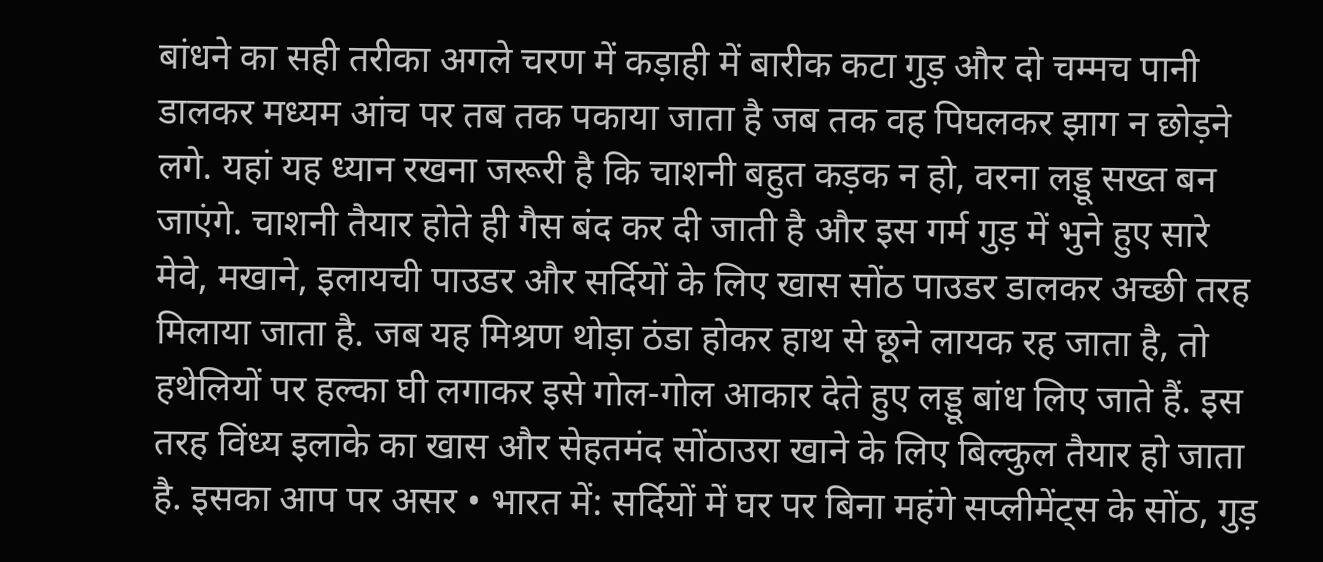बांधने का सही तरीका अगले चरण में कड़ाही में बारीक कटा गुड़ और दो चम्मच पानी डालकर मध्यम आंच पर तब तक पकाया जाता है जब तक वह पिघलकर झाग न छोड़ने लगे. यहां यह ध्यान रखना जरूरी है कि चाशनी बहुत कड़क न हो, वरना लड्डू सख्त बन जाएंगे. चाशनी तैयार होते ही गैस बंद कर दी जाती है और इस गर्म गुड़ में भुने हुए सारे मेवे, मखाने, इलायची पाउडर और सर्दियों के लिए खास सोंठ पाउडर डालकर अच्छी तरह मिलाया जाता है. जब यह मिश्रण थोड़ा ठंडा होकर हाथ से छूने लायक रह जाता है, तो हथेलियों पर हल्का घी लगाकर इसे गोल-गोल आकार देते हुए लड्डू बांध लिए जाते हैं. इस तरह विंध्य इलाके का खास और सेहतमंद सोंठाउरा खाने के लिए बिल्कुल तैयार हो जाता है. इसका आप पर असर • भारत में: सर्दियों में घर पर बिना महंगे सप्लीमेंट्स के सोंठ, गुड़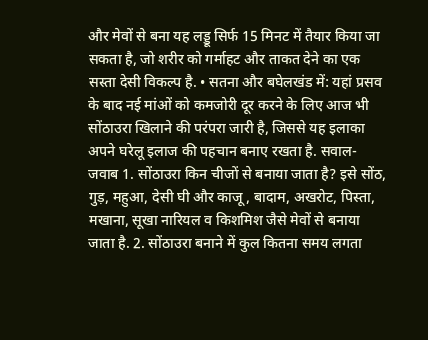और मेवों से बना यह लड्डू सिर्फ 15 मिनट में तैयार किया जा सकता है, जो शरीर को गर्माहट और ताकत देने का एक सस्ता देसी विकल्प है. • सतना और बघेलखंड में: यहां प्रसव के बाद नई मांओं को कमजोरी दूर करने के लिए आज भी सोंठाउरा खिलाने की परंपरा जारी है, जिससे यह इलाका अपने घरेलू इलाज की पहचान बनाए रखता है. सवाल-जवाब 1. सोंठाउरा किन चीजों से बनाया जाता है? इसे सोंठ, गुड़, महुआ, देसी घी और काजू, बादाम, अखरोट, पिस्ता, मखाना, सूखा नारियल व किशमिश जैसे मेवों से बनाया जाता है. 2. सोंठाउरा बनाने में कुल कितना समय लगता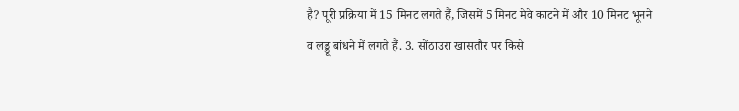है? पूरी प्रक्रिया में 15 मिनट लगते हैं, जिसमें 5 मिनट मेवे काटने में और 10 मिनट भूनने व लड्डू बांधने में लगते हैं. 3. सोंठाउरा खासतौर पर किसे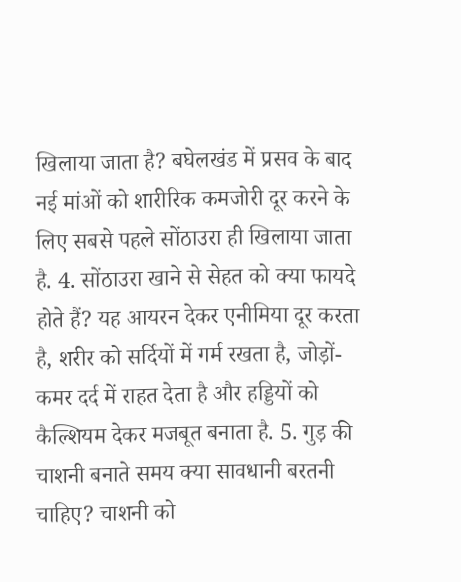खिलाया जाता है? बघेलखंड में प्रसव के बाद नई मांओं को शारीरिक कमजोरी दूर करने के लिए सबसे पहले सोंठाउरा ही खिलाया जाता है. 4. सोंठाउरा खाने से सेहत को क्या फायदे होते हैं? यह आयरन देकर एनीमिया दूर करता है, शरीर को सर्दियों में गर्म रखता है, जोड़ों-कमर दर्द में राहत देता है और हड्डियों को कैल्शियम देकर मजबूत बनाता है. 5. गुड़ की चाशनी बनाते समय क्या सावधानी बरतनी चाहिए? चाशनी को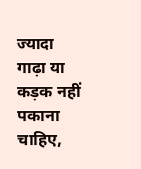ज्यादा गाढ़ा या कड़क नहीं पकाना चाहिए,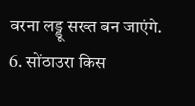वरना लड्डू सख्त बन जाएंगे. 6. सोंठाउरा किस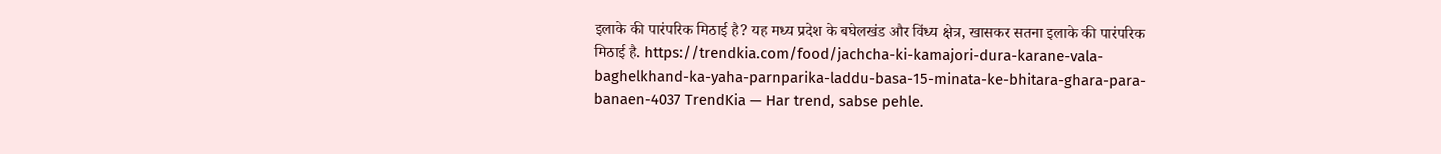इलाके की पारंपरिक मिठाई है? यह मध्य प्रदेश के बघेलखंड और विंध्य क्षेत्र, खासकर सतना इलाके की पारंपरिक मिठाई है. https://trendkia.com/food/jachcha-ki-kamajori-dura-karane-vala-baghelkhand-ka-yaha-parnparika-laddu-basa-15-minata-ke-bhitara-ghara-para-banaen-4037 TrendKia — Har trend, sabse pehle.